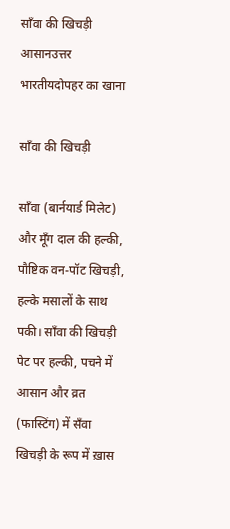साँवा की खिचड़ी
आसानउत्तर भारतीयदोपहर का खाना

साँवा की खिचड़ी

साँवा (बार्नयार्ड मिलेट) और मूँग दाल की हल्की, पौष्टिक वन-पॉट खिचड़ी, हल्के मसालों के साथ पकी। साँवा की खिचड़ी पेट पर हल्की, पचने में आसान और व्रत (फास्टिंग) में सँवा खिचड़ी के रूप में ख़ास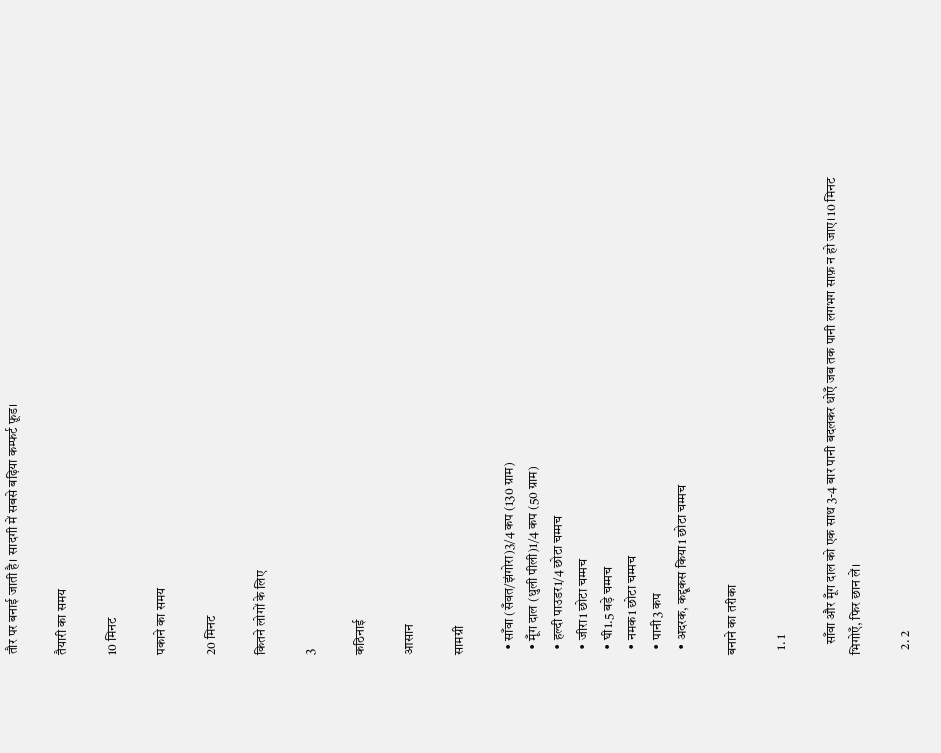तौर पर बनाई जाती है। सादगी में सबसे बढ़िया कम्फर्ट फ़ूड।

तैयारी का समय

10 मिनट

पकाने का समय

20 मिनट

कितने लोगों के लिए

3

कठिनाई

आसान

सामग्री

  • साँवा (सँवत/झंगोरा)3/4 कप (130 ग्राम)
  • मूँग दाल (धुली पीली)1/4 कप (50 ग्राम)
  • हल्दी पाउडर1/4 छोटा चम्मच
  • जीरा1 छोटा चम्मच
  • घी1.5 बड़े चम्मच
  • नमक1 छोटा चम्मच
  • पानी3 कप
  • अदरक, कद्दूकस किया1 छोटा चम्मच

बनाने का तरीका

  1. 1

    साँवा और मूँग दाल को एक साथ 3-4 बार पानी बदलकर धोएँ जब तक पानी लगभग साफ़ न हो जाए। 10 मिनट भिगोएँ, फिर छान लें।

  2. 2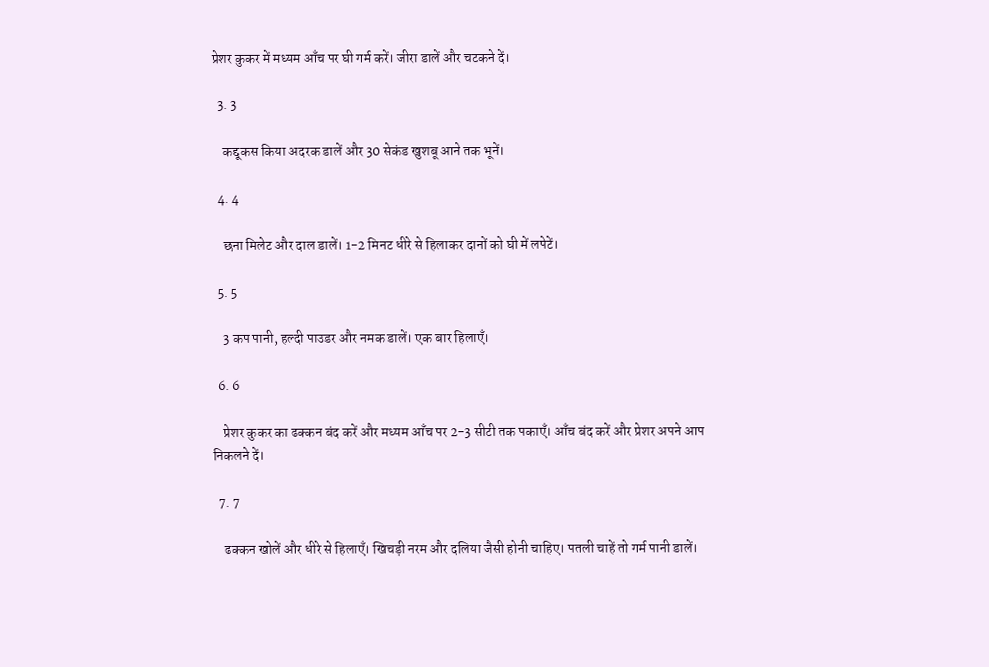प्रेशर कुकर में मध्यम आँच पर घी गर्म करें। जीरा डालें और चटकने दें।

  3. 3

    कद्दूकस किया अदरक डालें और 30 सेकंड खुशबू आने तक भूनें।

  4. 4

    छना मिलेट और दाल डालें। 1-2 मिनट धीरे से हिलाकर दानों को घी में लपेटें।

  5. 5

    3 कप पानी, हल्दी पाउडर और नमक डालें। एक बार हिलाएँ।

  6. 6

    प्रेशर कुकर का ढक्कन बंद करें और मध्यम आँच पर 2-3 सीटी तक पकाएँ। आँच बंद करें और प्रेशर अपने आप निकलने दें।

  7. 7

    ढक्कन खोलें और धीरे से हिलाएँ। खिचड़ी नरम और दलिया जैसी होनी चाहिए। पतली चाहें तो गर्म पानी डालें।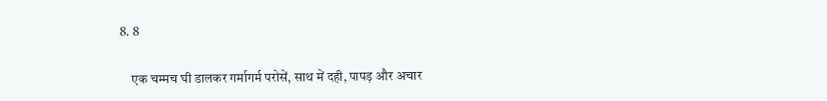8. 8

    एक चम्मच घी डालकर गर्मागर्म परोसें, साथ में दही, पापड़ और अचार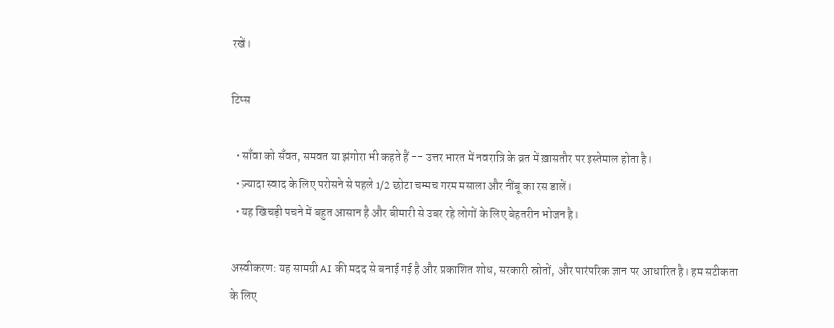रखें।

टिप्स

  • साँवा को सँवत, समवत या झंगोरा भी कहते हैं -- उत्तर भारत में नवरात्रि के व्रत में ख़ासतौर पर इस्तेमाल होता है।
  • ज़्यादा स्वाद के लिए परोसने से पहले 1/2 छोटा चम्मच गरम मसाला और नींबू का रस डालें।
  • यह खिचड़ी पचने में बहुत आसान है और बीमारी से उबर रहे लोगों के लिए बेहतरीन भोजन है।

अस्वीकरण: यह सामग्री AI की मदद से बनाई गई है और प्रकाशित शोध, सरकारी स्रोतों, और पारंपरिक ज्ञान पर आधारित है। हम सटीकता के लिए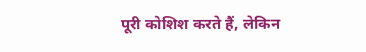पूरी कोशिश करते हैं, लेकिन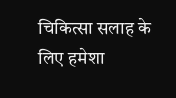चिकित्सा सलाह के लिए हमेशा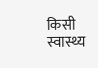किसी स्वास्थ्य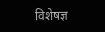विशेषज्ञ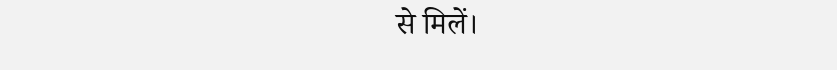से मिलें।